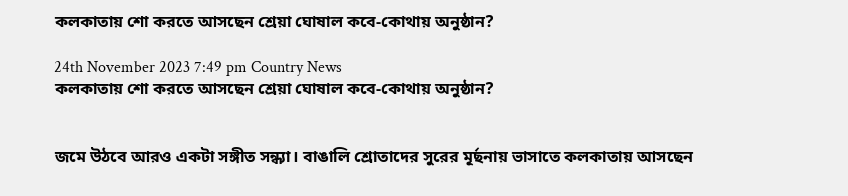কলকাতায় শো করতে আসছেন শ্রেয়া ঘোষাল কবে-কোথায় অনুষ্ঠান?

24th November 2023 7:49 pm Country News
কলকাতায় শো করতে আসছেন শ্রেয়া ঘোষাল কবে-কোথায় অনুষ্ঠান?


জমে উঠবে আরও একটা সঙ্গীত সন্ধ্যা। বাঙালি শ্রোতাদের সুরের মূর্ছনায় ভাসাতে কলকাতায় আসছেন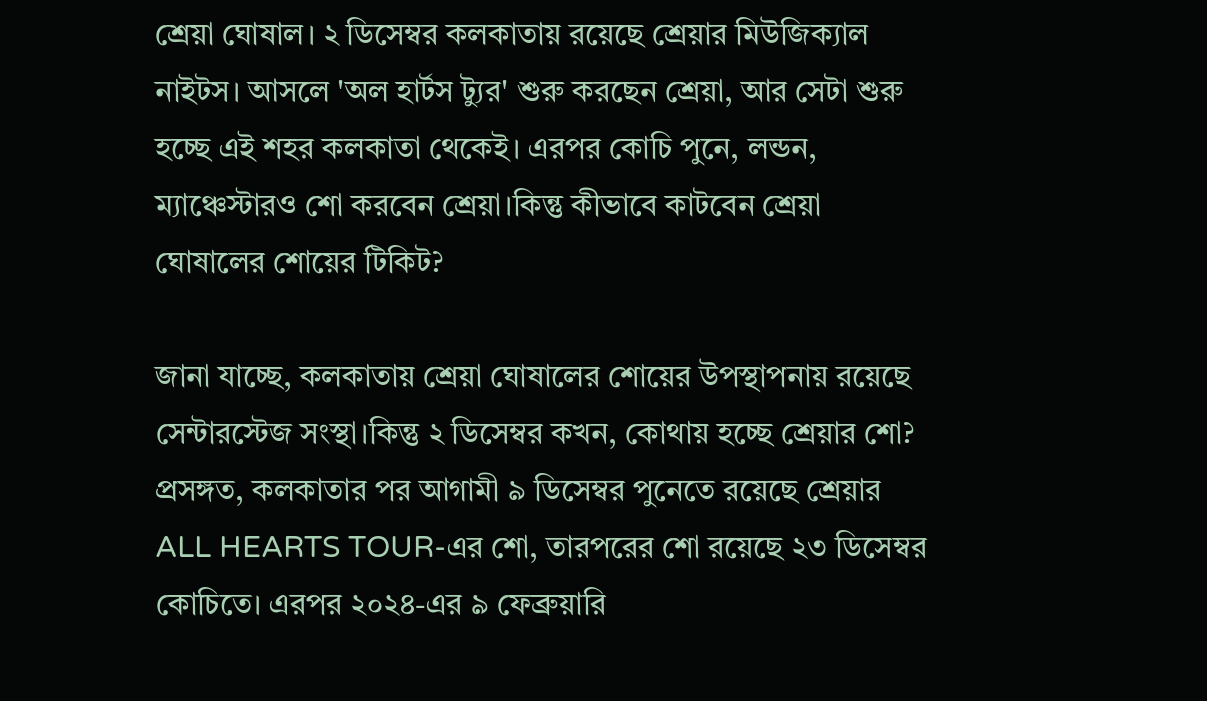শ্রেয়া ঘোষাল। ২ ডিসেম্বর কলকাতায় রয়েছে শ্রেয়ার মিউজিক্যাল নাইটস। আসলে 'অল হার্টস ট্যুর' শুরু করছেন শ্রেয়া, আর সেটা শুরু হচ্ছে এই শহর কলকাতা থেকেই। এরপর কোচি পুনে, লন্ডন, ম্যাঞ্চেস্টারও শো করবেন শ্রেয়া।কিন্তু কীভাবে কাটবেন শ্রেয়া ঘোষালের শোয়ের টিকিট?

জানা যাচ্ছে, কলকাতায় শ্রেয়া ঘোষালের শোয়ের উপস্থাপনায় রয়েছে সেন্টারস্টেজ সংস্থা।কিন্তু ২ ডিসেম্বর কখন, কোথায় হচ্ছে শ্রেয়ার শো?      প্রসঙ্গত, কলকাতার পর আগামী ৯ ডিসেম্বর পুনেতে রয়েছে শ্রেয়ার ALL HEARTS TOUR-এর শো, তারপরের শো রয়েছে ২৩ ডিসেম্বর কোচিতে। এরপর ২০২৪-এর ৯ ফেব্রুয়ারি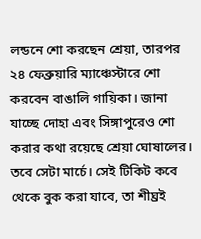লন্ডনে শো করছেন শ্রেয়া, তারপর ২৪ ফেব্রুয়ারি ম্যাঞ্চেস্টারে শো করবেন বাঙালি গায়িকা। জানা যাচ্ছে দোহা এবং সিঙ্গাপুরেও শো করার কথা রয়েছে শ্রেয়া ঘোষালের। তবে সেটা মার্চে। সেই টিকিট কবে থেকে বুক করা যাবে, তা শীঘ্রই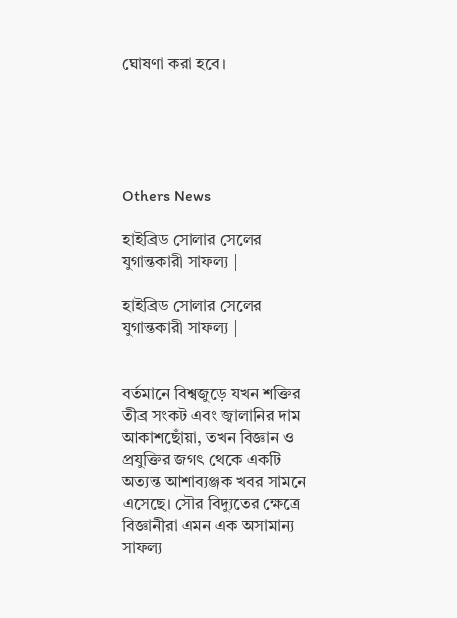ঘোষণা করা হবে।





Others News

হাইব্রিড সোলার সেলের যুগান্তকারী সাফল্য |

হাইব্রিড সোলার সেলের যুগান্তকারী সাফল্য |


বর্তমানে বিশ্বজুড়ে যখন শক্তির তীব্র সংকট এবং জ্বালানির দাম আকাশছোঁয়া, তখন বিজ্ঞান ও প্রযুক্তির জগৎ থেকে একটি অত্যন্ত আশাব্যঞ্জক খবর সামনে এসেছে। সৌর বিদ্যুতের ক্ষেত্রে বিজ্ঞানীরা এমন এক অসামান্য সাফল্য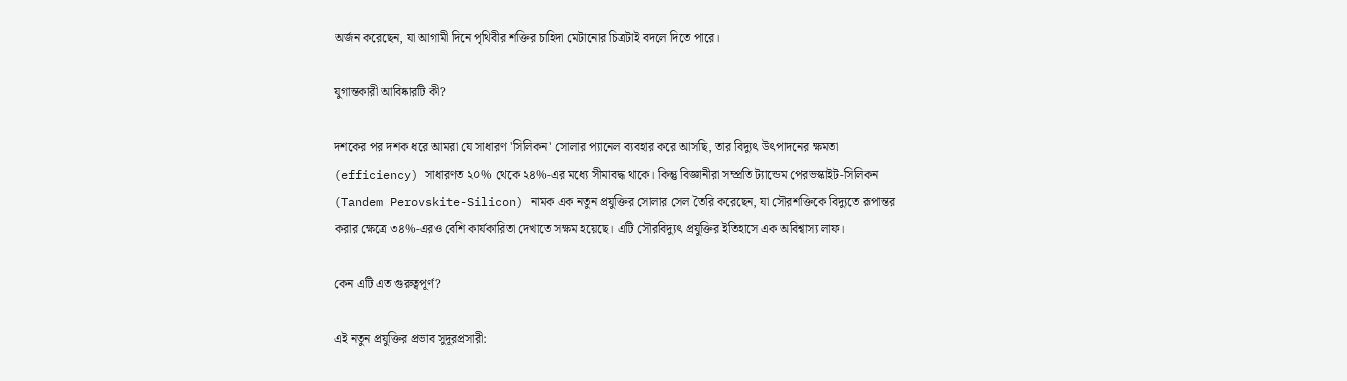অর্জন করেছেন, যা আগামী দিনে পৃথিবীর শক্তির চাহিদা মেটানোর চিত্রটাই বদলে দিতে পারে।

যুগান্তকারী আবিষ্কারটি কী?

দশকের পর দশক ধরে আমরা যে সাধারণ 'সিলিকন' সোলার প্যানেল ব্যবহার করে আসছি, তার বিদ্যুৎ উৎপাদনের ক্ষমতা (efficiency) সাধারণত ২০% থেকে ২৪%-এর মধ্যে সীমাবদ্ধ থাকে। কিন্তু বিজ্ঞানীরা সম্প্রতি ট্যান্ডেম পেরভস্কাইট-সিলিকন (Tandem Perovskite-Silicon) নামক এক নতুন প্রযুক্তির সোলার সেল তৈরি করেছেন, যা সৌরশক্তিকে বিদ্যুতে রূপান্তর করার ক্ষেত্রে ৩৪%-এরও বেশি কার্যকারিতা দেখাতে সক্ষম হয়েছে। এটি সৌরবিদ্যুৎ প্রযুক্তির ইতিহাসে এক অবিশ্বাস্য লাফ।

কেন এটি এত গুরুত্বপূর্ণ?

এই নতুন প্রযুক্তির প্রভাব সুদূরপ্রসারী: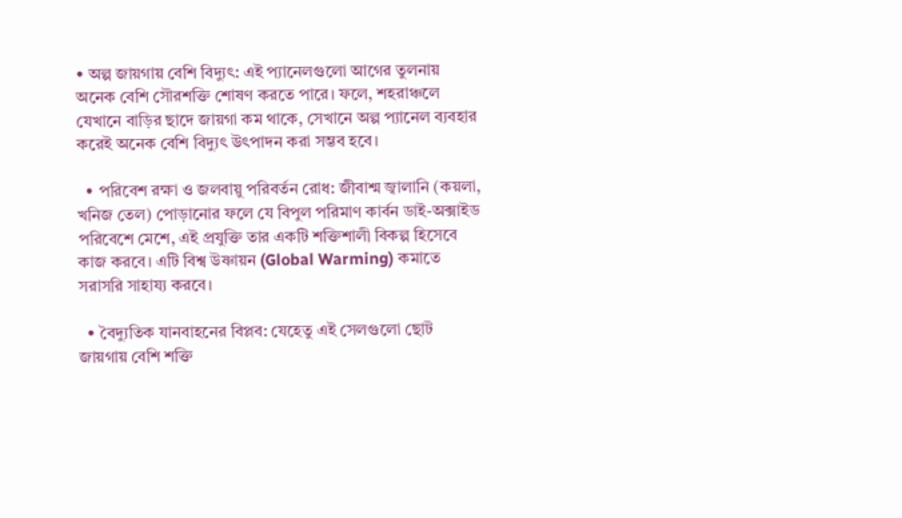• অল্প জায়গায় বেশি বিদ্যুৎ: এই প্যানেলগুলো আগের তুলনায় অনেক বেশি সৌরশক্তি শোষণ করতে পারে। ফলে, শহরাঞ্চলে যেখানে বাড়ির ছাদে জায়গা কম থাকে, সেখানে অল্প প্যানেল ব্যবহার করেই অনেক বেশি বিদ্যুৎ উৎপাদন করা সম্ভব হবে।

  • পরিবেশ রক্ষা ও জলবায়ু পরিবর্তন রোধ: জীবাশ্ম জ্বালানি (কয়লা, খনিজ তেল) পোড়ানোর ফলে যে বিপুল পরিমাণ কার্বন ডাই-অক্সাইড পরিবেশে মেশে, এই প্রযুক্তি তার একটি শক্তিশালী বিকল্প হিসেবে কাজ করবে। এটি বিশ্ব উষ্ণায়ন (Global Warming) কমাতে সরাসরি সাহায্য করবে।

  • বৈদ্যুতিক যানবাহনের বিপ্লব: যেহেতু এই সেলগুলো ছোট জায়গায় বেশি শক্তি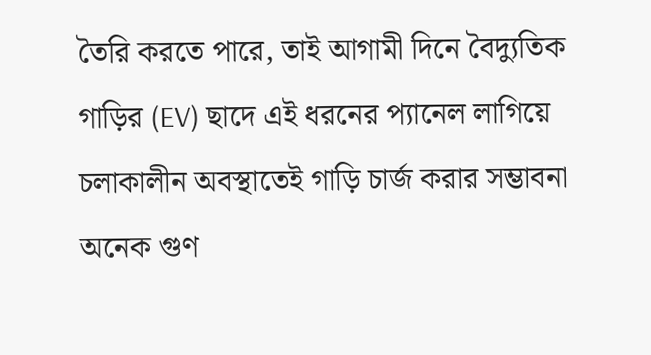তৈরি করতে পারে, তাই আগামী দিনে বৈদ্যুতিক গাড়ির (EV) ছাদে এই ধরনের প্যানেল লাগিয়ে চলাকালীন অবস্থাতেই গাড়ি চার্জ করার সম্ভাবনা অনেক গুণ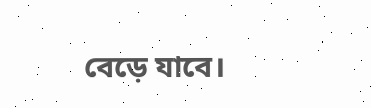বেড়ে যাবে।